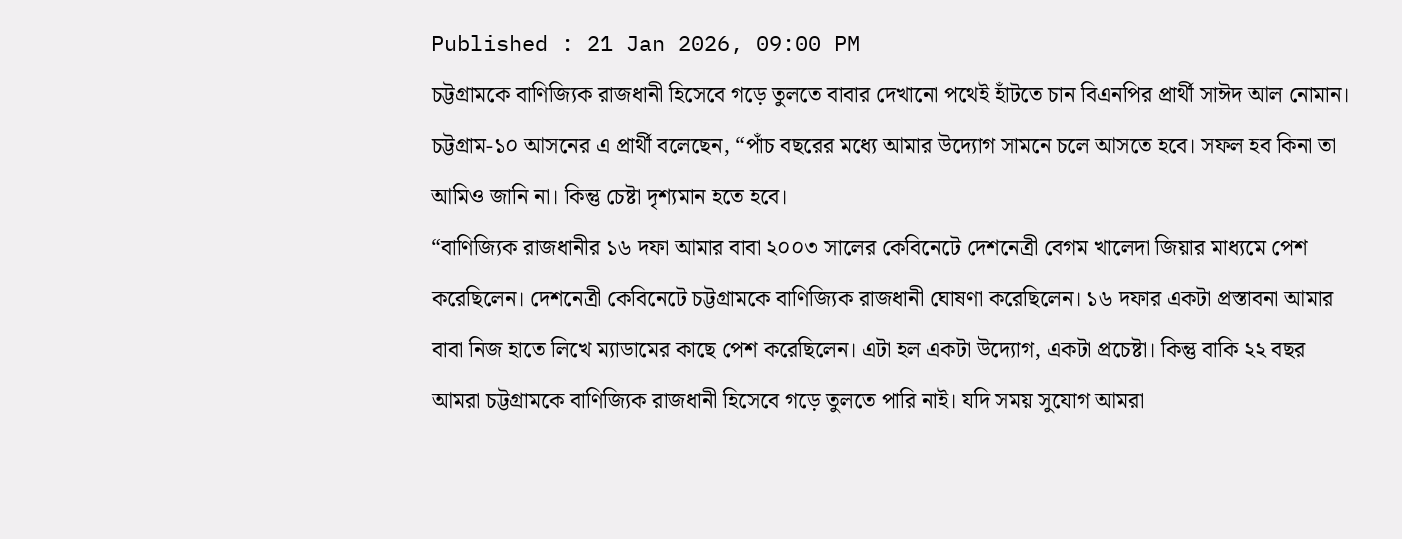Published : 21 Jan 2026, 09:00 PM
চট্টগ্রামকে বাণিজ্যিক রাজধানী হিসেবে গড়ে তুলতে বাবার দেখানো পথেই হাঁটতে চান বিএনপির প্রার্থী সাঈদ আল নোমান।
চট্টগ্রাম-১০ আসনের এ প্রার্থী বলেছেন, “পাঁচ বছরের মধ্যে আমার উদ্যোগ সামনে চলে আসতে হবে। সফল হব কিনা তা আমিও জানি না। কিন্তু চেষ্টা দৃশ্যমান হতে হবে।
“বাণিজ্যিক রাজধানীর ১৬ দফা আমার বাবা ২০০৩ সালের কেবিনেটে দেশনেত্রী বেগম খালেদা জিয়ার মাধ্যমে পেশ করেছিলেন। দেশনেত্রী কেবিনেটে চট্টগ্রামকে বাণিজ্যিক রাজধানী ঘোষণা করেছিলেন। ১৬ দফার একটা প্রস্তাবনা আমার বাবা নিজ হাতে লিখে ম্যাডামের কাছে পেশ করেছিলেন। এটা হল একটা উদ্যোগ, একটা প্রচেষ্টা। কিন্তু বাকি ২২ বছর আমরা চট্টগ্রামকে বাণিজ্যিক রাজধানী হিসেবে গড়ে তুলতে পারি নাই। যদি সময় সুযোগ আমরা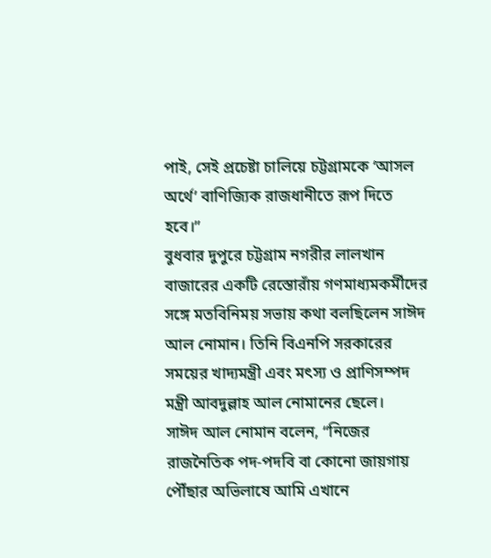পাই, সেই প্রচেষ্টা চালিয়ে চট্টগ্রামকে ‘আসল অর্থে’ বাণিজ্যিক রাজধানীতে রূপ দিতে হবে।”
বুধবার দুপুরে চট্টগ্রাম নগরীর লালখান বাজারের একটি রেস্তোরাঁয় গণমাধ্যমকর্মীদের সঙ্গে মতবিনিময় সভায় কথা বলছিলেন সাঈদ আল নোমান। তিনি বিএনপি সরকারের সময়ের খাদ্যমন্ত্রী এবং মৎস্য ও প্রাণিসম্পদ মন্ত্রী আবদুল্লাহ আল নোমানের ছেলে।
সাঈদ আল নোমান বলেন, “নিজের রাজনৈতিক পদ-পদবি বা কোনো জায়গায় পৌঁছার অভিলাষে আমি এখানে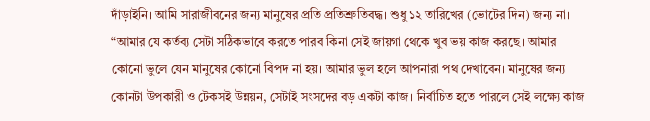দাঁড়াইনি। আমি সারাজীবনের জন্য মানুষের প্রতি প্রতিশ্রুতিবদ্ধ। শুধু ১২ তারিখের (ভোটের দিন) জন্য না।
“আমার যে কর্তব্য সেটা সঠিকভাবে করতে পারব কিনা সেই জায়গা থেকে খুব ভয় কাজ করছে। আমার কোনো ভুলে যেন মানুষের কোনো বিপদ না হয়। আমার ভুল হলে আপনারা পথ দেখাবেন। মানুষের জন্য কোনটা উপকারী ও টেকসই উন্নয়ন, সেটাই সংসদের বড় একটা কাজ। নির্বাচিত হতে পারলে সেই লক্ষ্যে কাজ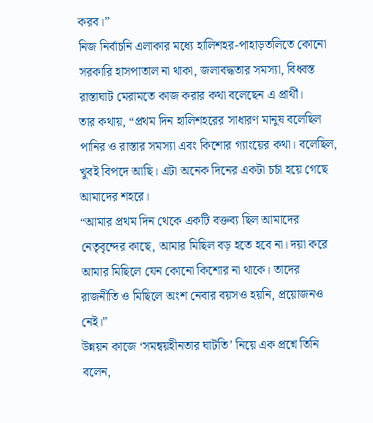করব।”
নিজ নির্বাচনি এলাকার মধ্যে হালিশহর-পাহাড়তলিতে কোনো সরকারি হাসপাতাল না থাকা, জলাবদ্ধতার সমস্যা, বিধ্বস্ত রাস্তাঘাট মেরামতে কাজ করার কথা বলেছেন এ প্রার্থী।
তার কথায়, “প্রথম দিন হালিশহরের সাধারণ মানুষ বলেছিল পানির ও রাস্তার সমস্যা এবং কিশোর গ্যাংয়ের কথা। বলেছিল, খুবই বিপদে আছি। এটা অনেক দিনের একটা চর্চা হয়ে গেছে আমাদের শহরে।
“আমার প্রথম দিন থেকে একটি বক্তব্য ছিল আমাদের নেতৃবৃন্দের কাছে, আমার মিছিল বড় হতে হবে না। দয়া করে আমার মিছিলে যেন কোনো কিশোর না থাকে। তাদের রাজনীতি ও মিছিলে অংশ নেবার বয়সও হয়নি, প্রয়োজনও নেই।”
উন্নয়ন কাজে ‘সমন্বয়হীনতার ঘাটতি’ নিয়ে এক প্রশ্নে তিনি বলেন,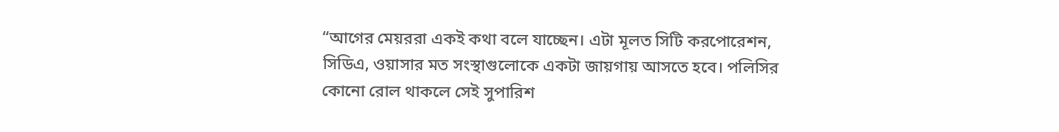“আগের মেয়ররা একই কথা বলে যাচ্ছেন। এটা মূলত সিটি করপোরেশন, সিডিএ, ওয়াসার মত সংস্থাগুলোকে একটা জায়গায় আসতে হবে। পলিসির কোনো রোল থাকলে সেই সুপারিশ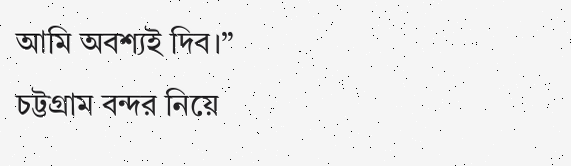আমি অবশ্যই দিব।”
চট্টগ্রাম বন্দর নিয়ে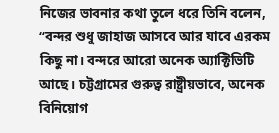নিজের ভাবনার কথা তুলে ধরে তিনি বলেন, “বন্দর শুধু জাহাজ আসবে আর যাবে এরকম কিছু না। বন্দরে আরো অনেক অ্যাক্টিভিটি আছে। চট্টগ্রামের গুরুত্ব রাষ্ট্রীয়ভাবে, অনেক বিনিয়োগ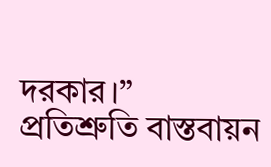দরকার।”
প্রতিশ্রুতি বাস্তবায়ন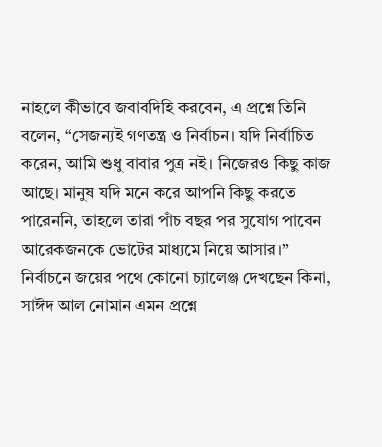নাহলে কীভাবে জবাবদিহি করবেন, এ প্রশ্নে তিনি বলেন, “সেজন্যই গণতন্ত্র ও নির্বাচন। যদি নির্বাচিত করেন, আমি শুধু বাবার পুত্র নই। নিজেরও কিছু কাজ আছে। মানুষ যদি মনে করে আপনি কিছু করতে পারেননি, তাহলে তারা পাঁচ বছর পর সুযোগ পাবেন আরেকজনকে ভোটের মাধ্যমে নিয়ে আসার।”
নির্বাচনে জয়ের পথে কোনো চ্যালেঞ্জ দেখছেন কিনা, সাঈদ আল নোমান এমন প্রশ্নে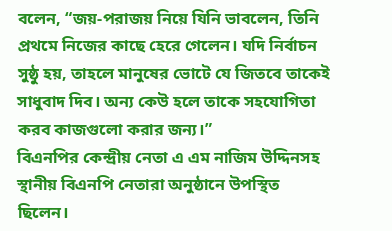বলেন, “জয়-পরাজয় নিয়ে যিনি ভাবলেন, তিনি প্রথমে নিজের কাছে হেরে গেলেন। যদি নির্বাচন সুষ্ঠু হয়, তাহলে মানুষের ভোটে যে জিতবে তাকেই সাধুবাদ দিব। অন্য কেউ হলে তাকে সহযোগিতা করব কাজগুলো করার জন্য।”
বিএনপির কেন্দ্রীয় নেতা এ এম নাজিম উদ্দিনসহ স্থানীয় বিএনপি নেতারা অনুষ্ঠানে উপস্থিত ছিলেন।